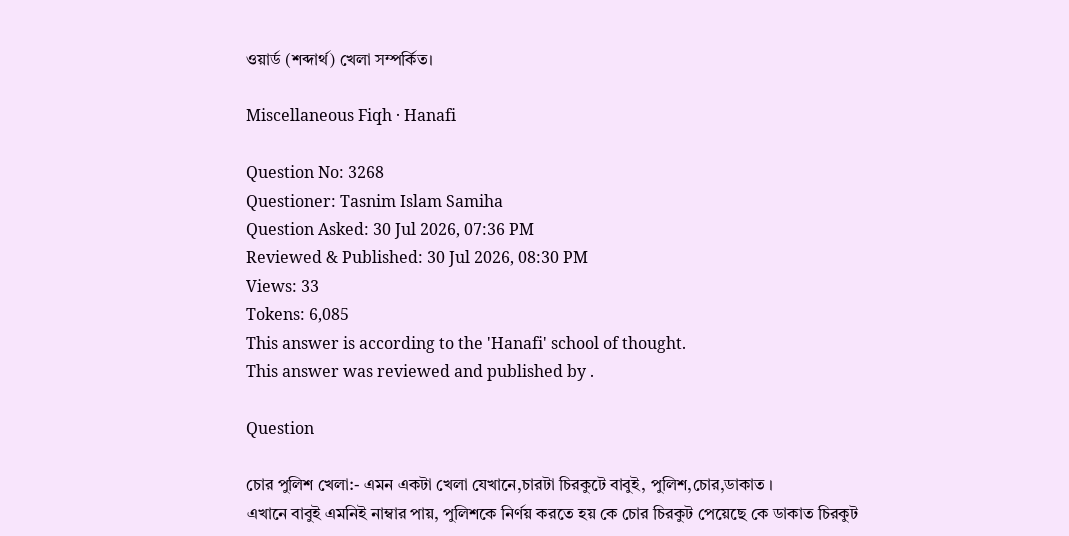ওয়ার্ড (শব্দার্থ) খেলা সম্পর্কিত।

Miscellaneous Fiqh · Hanafi

Question No: 3268
Questioner: Tasnim Islam Samiha
Question Asked: 30 Jul 2026, 07:36 PM
Reviewed & Published: 30 Jul 2026, 08:30 PM
Views: 33
Tokens: 6,085
This answer is according to the 'Hanafi' school of thought.
This answer was reviewed and published by .

Question

চোর পুলিশ খেলা:- এমন একটা খেলা যেখানে,চারটা চিরকুটে বাবুই, পুলিশ,চোর,ডাকাত ।
এখানে বাবুই এমনিই নাম্বার পায়, পুলিশকে নির্ণয় করতে হয় কে চোর চিরকুট পেয়েছে কে ডাকাত চিরকুট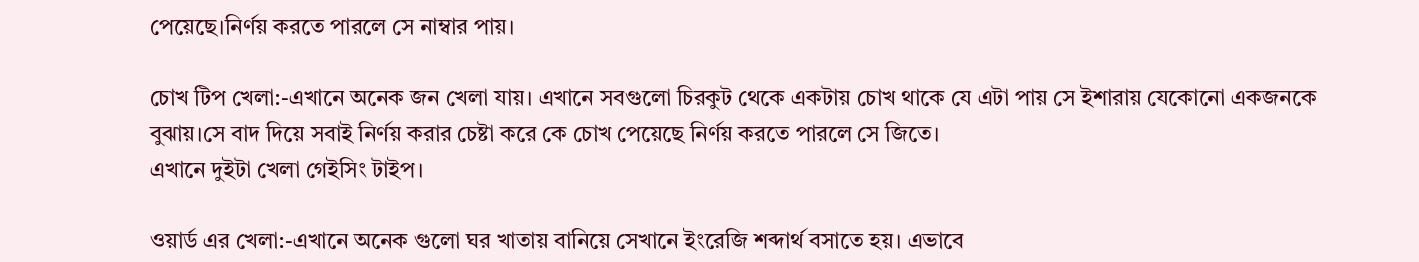পেয়েছে।নির্ণয় করতে পারলে সে নাম্বার পায়।

চোখ টিপ খেলা:-এখানে অনেক জন খেলা যায়। এখানে সবগুলো চিরকুট থেকে একটায় চোখ থাকে যে এটা পায় সে ইশারায় যেকোনো একজনকে বুঝায়।সে বাদ দিয়ে সবাই নির্ণয় করার চেষ্টা করে কে চোখ পেয়েছে নির্ণয় করতে পারলে সে জিতে।
এখানে দুইটা খেলা গেইসিং টাইপ।

ওয়ার্ড এর খেলা:-এখানে অনেক গুলো ঘর খাতায় বানিয়ে সেখানে ইংরেজি শব্দার্থ বসাতে হয়। এভাবে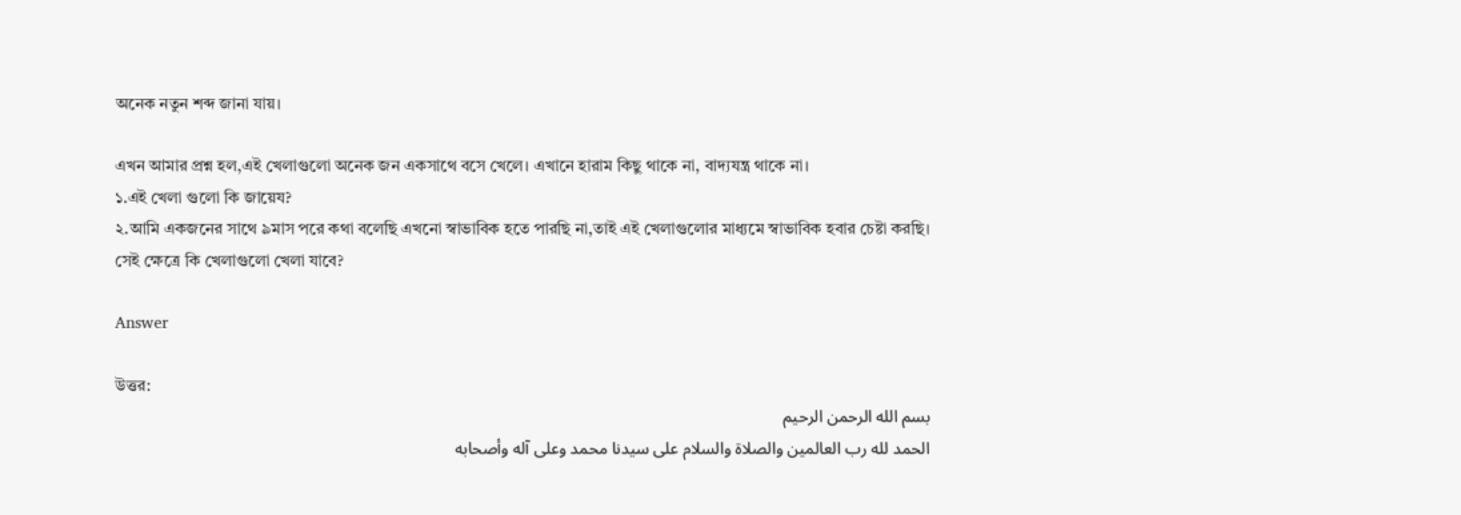অনেক নতুন শব্দ জানা যায়।

এখন আমার প্রশ্ন হল,এই খেলাগুলো অনেক জন একসাথে বসে খেলে। এখানে হারাম কিছু থাকে না, বাদ্যযন্ত্র থাকে না।
১.এই খেলা গুলো কি জায়েয?
২.আমি একজনের সাথে ৯মাস পরে কথা বলেছি এখনো স্বাভাবিক হতে পারছি না,তাই এই খেলাগুলোর মাধ্যমে স্বাভাবিক হবার চেষ্টা করছি।
সেই ক্ষেত্রে কি খেলাগুলো খেলা যাবে?

Answer

উত্তর:
بسم الله الرحمن الرحيم
الحمد لله رب العالمين والصلاة والسلام على سيدنا محمد وعلى آله وأصحابه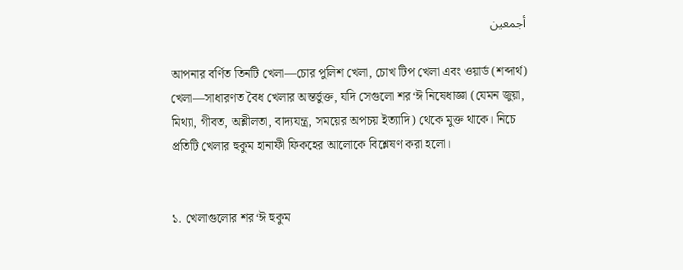أجمعين

আপনার বর্ণিত তিনটি খেলা—চোর পুলিশ খেলা, চোখ টিপ খেলা এবং ওয়ার্ড (শব্দার্থ) খেলা—সাধারণত বৈধ খেলার অন্তর্ভুক্ত, যদি সেগুলো শর‘ঈ নিষেধাজ্ঞা (যেমন জুয়া, মিথ্যা, গীবত, অশ্লীলতা, বাদ্যযন্ত্র, সময়ের অপচয় ইত্যাদি) থেকে মুক্ত থাকে। নিচে প্রতিটি খেলার হুকুম হানাফী ফিকহের আলোকে বিশ্লেষণ করা হলো।


১. খেলাগুলোর শর‘ঈ হুকুম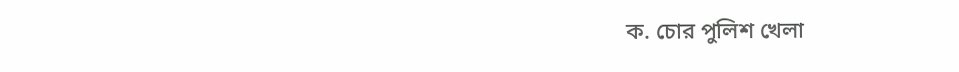ক. চোর পুলিশ খেলা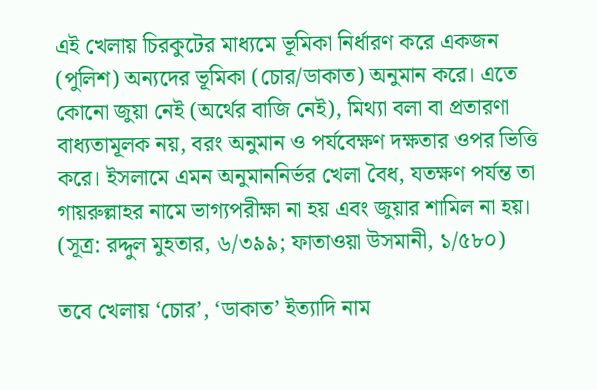এই খেলায় চিরকুটের মাধ্যমে ভূমিকা নির্ধারণ করে একজন (পুলিশ) অন্যদের ভূমিকা (চোর/ডাকাত) অনুমান করে। এতে কোনো জুয়া নেই (অর্থের বাজি নেই), মিথ্যা বলা বা প্রতারণা বাধ্যতামূলক নয়, বরং অনুমান ও পর্যবেক্ষণ দক্ষতার ওপর ভিত্তি করে। ইসলামে এমন অনুমাননির্ভর খেলা বৈধ, যতক্ষণ পর্যন্ত তা গায়রুল্লাহর নামে ভাগ্যপরীক্ষা না হয় এবং জুয়ার শামিল না হয়। (সূত্র: রদ্দুল মুহতার, ৬/৩৯৯; ফাতাওয়া উসমানী, ১/৫৮০)

তবে খেলায় ‘চোর’, ‘ডাকাত’ ইত্যাদি নাম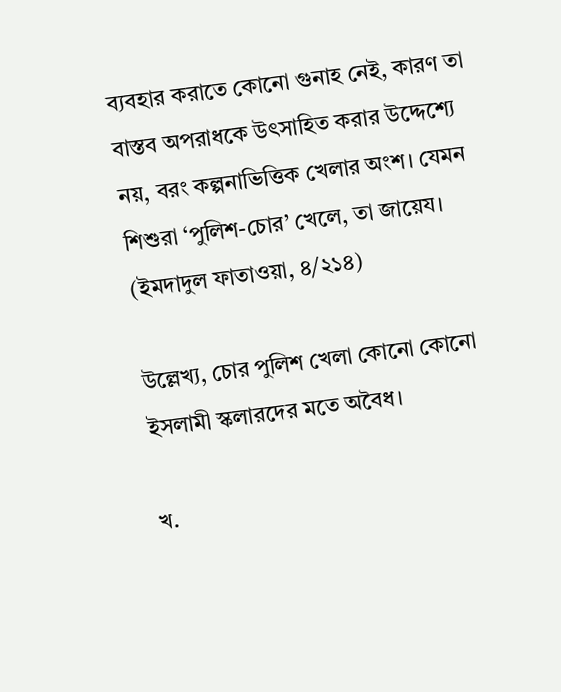ব্যবহার করাতে কোনো গুনাহ নেই, কারণ তা বাস্তব অপরাধকে উৎসাহিত করার উদ্দেশ্যে নয়, বরং কল্পনাভিত্তিক খেলার অংশ। যেমন শিশুরা ‘পুলিশ-চোর’ খেলে, তা জায়েয। (ইমদাদুল ফাতাওয়া, ৪/২১৪)

উল্লেখ্য, চোর পুলিশ খেলা কোনো কোনো ইসলামী স্কলারদের মতে অবৈধ।

খ.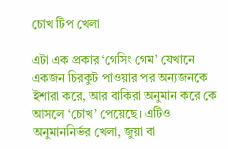চোখ টিপ খেলা

এটা এক প্রকার ‘গেসিং গেম’ যেখানে একজন চিরকুট পাওয়ার পর অন্যজনকে ইশারা করে, আর বাকিরা অনুমান করে কে আসলে ‘চোখ’ পেয়েছে। এটিও অনুমাননির্ভর খেলা, জুয়া বা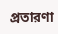প্রতারণা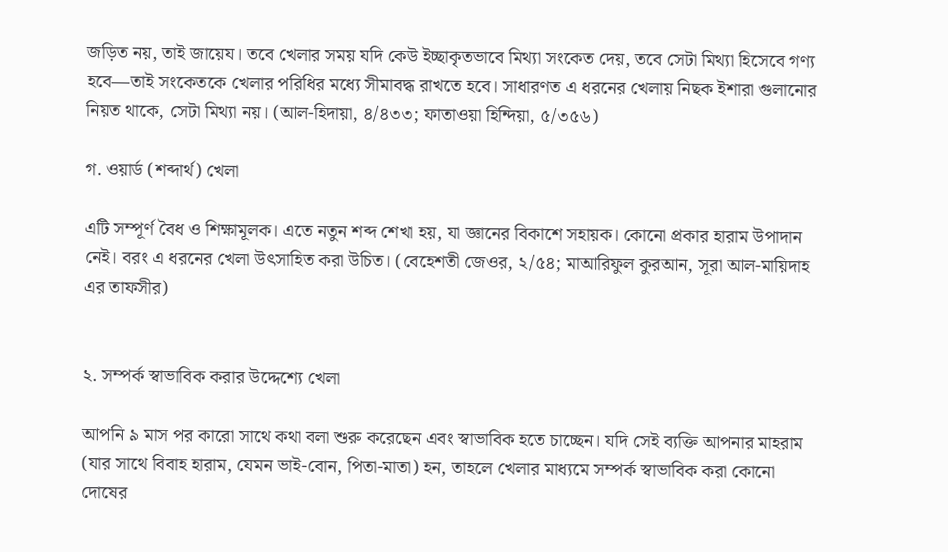জড়িত নয়, তাই জায়েয। তবে খেলার সময় যদি কেউ ইচ্ছাকৃতভাবে মিথ্যা সংকেত দেয়, তবে সেটা মিথ্যা হিসেবে গণ্য হবে—তাই সংকেতকে খেলার পরিধির মধ্যে সীমাবদ্ধ রাখতে হবে। সাধারণত এ ধরনের খেলায় নিছক ইশারা গুলানোর নিয়ত থাকে, সেটা মিথ্যা নয়। (আল-হিদায়া, ৪/৪৩৩; ফাতাওয়া হিন্দিয়া, ৫/৩৫৬)

গ. ওয়ার্ড (শব্দার্থ) খেলা

এটি সম্পূর্ণ বৈধ ও শিক্ষামূলক। এতে নতুন শব্দ শেখা হয়, যা জ্ঞানের বিকাশে সহায়ক। কোনো প্রকার হারাম উপাদান নেই। বরং এ ধরনের খেলা উৎসাহিত করা উচিত। (বেহেশতী জেওর, ২/৫৪; মাআরিফুল কুরআন, সূরা আল-মায়িদাহ এর তাফসীর)


২. সম্পর্ক স্বাভাবিক করার উদ্দেশ্যে খেলা

আপনি ৯ মাস পর কারো সাথে কথা বলা শুরু করেছেন এবং স্বাভাবিক হতে চাচ্ছেন। যদি সেই ব্যক্তি আপনার মাহরাম (যার সাথে বিবাহ হারাম, যেমন ভাই-বোন, পিতা-মাতা) হন, তাহলে খেলার মাধ্যমে সম্পর্ক স্বাভাবিক করা কোনো দোষের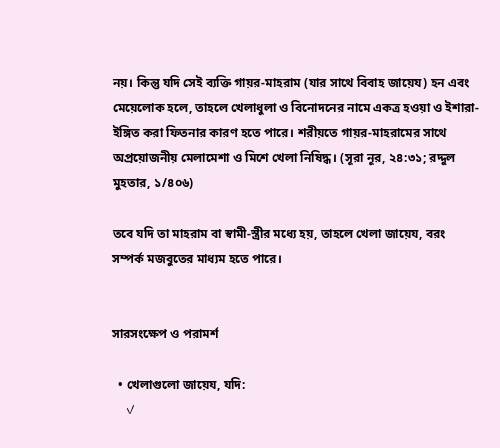নয়। কিন্তু যদি সেই ব্যক্তি গায়র-মাহরাম (যার সাথে বিবাহ জায়েয) হন এবং মেয়েলোক হলে, তাহলে খেলাধুলা ও বিনোদনের নামে একত্র হওয়া ও ইশারা-ইঙ্গিত করা ফিতনার কারণ হতে পারে। শরীয়তে গায়র-মাহরামের সাথে অপ্রয়োজনীয় মেলামেশা ও মিশে খেলা নিষিদ্ধ। (সূরা নূর, ২৪:৩১; রদ্দুল মুহতার, ১/৪০৬)

তবে যদি তা মাহরাম বা স্বামী-স্ত্রীর মধ্যে হয়, তাহলে খেলা জায়েয, বরং সম্পর্ক মজবুতের মাধ্যম হতে পারে।


সারসংক্ষেপ ও পরামর্শ

  • খেলাগুলো জায়েয, যদি:
    ✓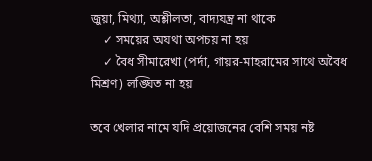জুয়া, মিথ্যা, অশ্লীলতা, বাদ্যযন্ত্র না থাকে
    ✓ সময়ের অযথা অপচয় না হয়
    ✓ বৈধ সীমারেখা (পর্দা, গায়র-মাহরামের সাথে অবৈধ মিশ্রণ) লঙ্ঘিত না হয়

তবে খেলার নামে যদি প্রয়োজনের বেশি সময় নষ্ট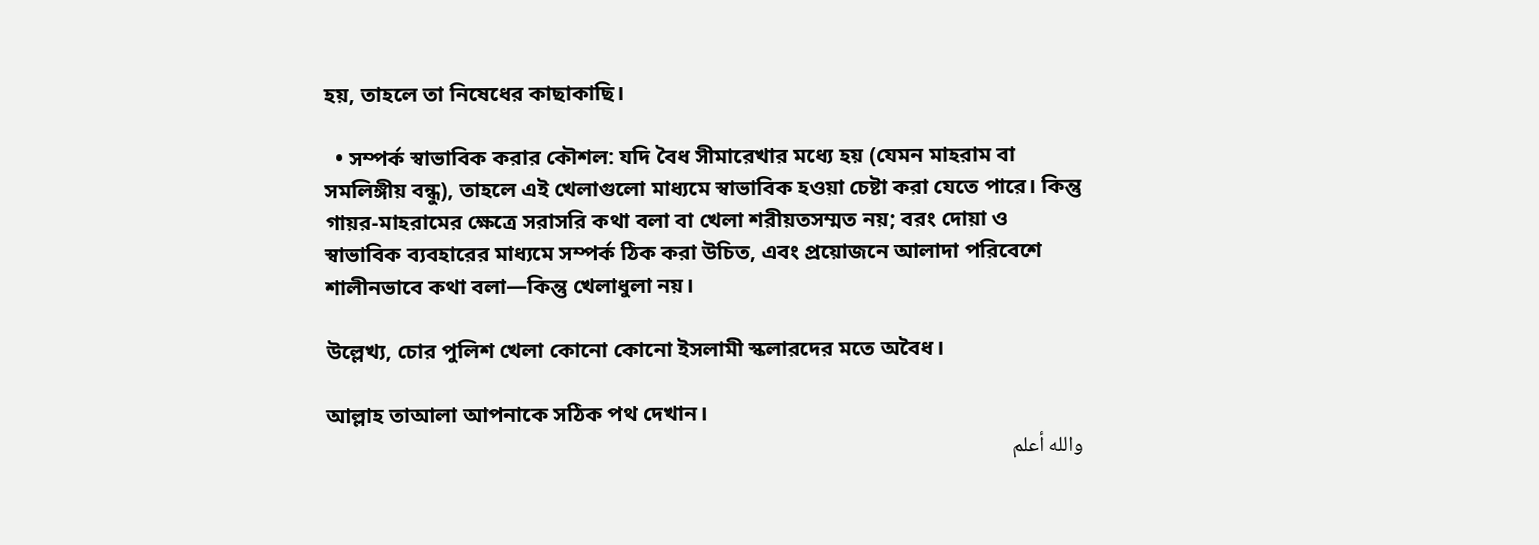হয়, তাহলে তা নিষেধের কাছাকাছি।

  • সম্পর্ক স্বাভাবিক করার কৌশল: যদি বৈধ সীমারেখার মধ্যে হয় (যেমন মাহরাম বা সমলিঙ্গীয় বন্ধু), তাহলে এই খেলাগুলো মাধ্যমে স্বাভাবিক হওয়া চেষ্টা করা যেতে পারে। কিন্তু গায়র-মাহরামের ক্ষেত্রে সরাসরি কথা বলা বা খেলা শরীয়তসম্মত নয়; বরং দোয়া ও স্বাভাবিক ব্যবহারের মাধ্যমে সম্পর্ক ঠিক করা উচিত, এবং প্রয়োজনে আলাদা পরিবেশে শালীনভাবে কথা বলা—কিন্তু খেলাধুলা নয়।

উল্লেখ্য, চোর পুলিশ খেলা কোনো কোনো ইসলামী স্কলারদের মতে অবৈধ।

আল্লাহ তাআলা আপনাকে সঠিক পথ দেখান।
والله أعلم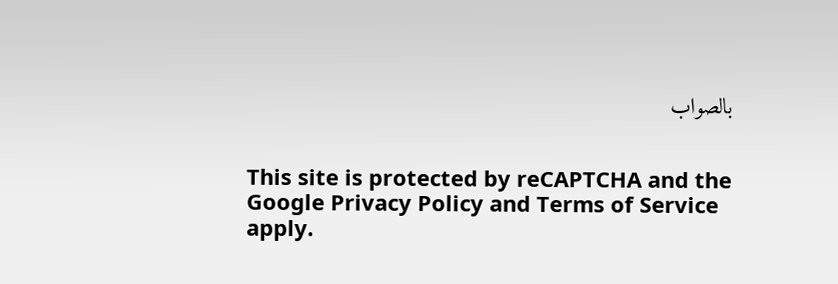بالصواب


This site is protected by reCAPTCHA and the Google Privacy Policy and Terms of Service apply.